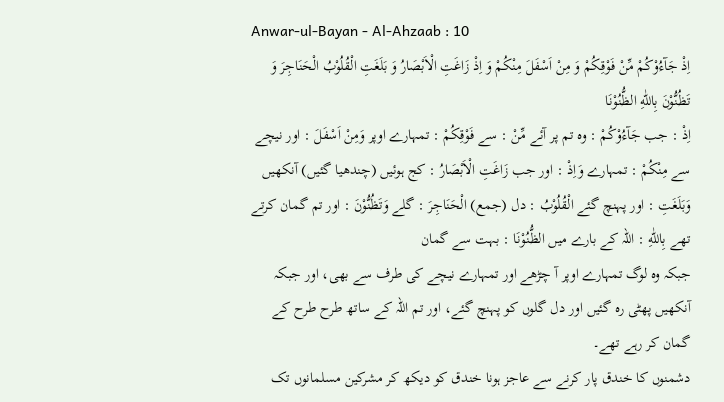Anwar-ul-Bayan - Al-Ahzaab : 10
اِذْ جَآءُوْكُمْ مِّنْ فَوْقِكُمْ وَ مِنْ اَسْفَلَ مِنْكُمْ وَ اِذْ زَاغَتِ الْاَبْصَارُ وَ بَلَغَتِ الْقُلُوْبُ الْحَنَاجِرَ وَ تَظُنُّوْنَ بِاللّٰهِ الظُّنُوْنَا
اِذْ : جب جَآءُوْكُمْ : وہ تم پر آئے مِّنْ : سے فَوْقِكُمْ : تمہارے اوپر وَمِنْ اَسْفَلَ : اور نیچے سے مِنْكُمْ : تمہارے وَاِذْ : اور جب زَاغَتِ الْاَبْصَارُ : کج ہوئیں (چندھیا گئیں) آنکھیں وَبَلَغَتِ : اور پہنچ گئے الْقُلُوْبُ : دل (جمع) الْحَنَاجِرَ : گلے وَتَظُنُّوْنَ : اور تم گمان کرتے تھے بِاللّٰهِ : اللہ کے بارے میں الظُّنُوْنَا : بہت سے گمان
جبکہ وہ لوگ تمہارے اوپر آ چڑھے اور تمہارے نیچے کی طرف سے بھی، اور جبکہ آنکھیں پھٹی رہ گئیں اور دل گلوں کو پہنچ گئے، اور تم اللہ کے ساتھ طرح طرح کے گمان کر رہے تھے۔
دشمنوں کا خندق پار کرنے سے عاجز ہونا خندق کو دیکھ کر مشرکین مسلمانوں تک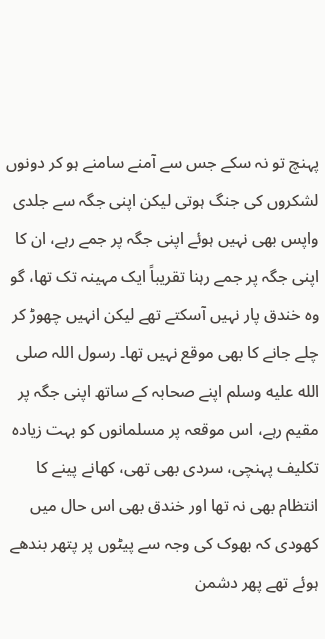پہنچ تو نہ سکے جس سے آمنے سامنے ہو کر دونوں لشکروں کی جنگ ہوتی لیکن اپنی جگہ سے جلدی واپس بھی نہیں ہوئے اپنی جگہ پر جمے رہے، ان کا اپنی جگہ پر جمے رہنا تقریباً ایک مہینہ تک تھا، گو وہ خندق پار نہیں آسکتے تھے لیکن انہیں چھوڑ کر چلے جانے کا بھی موقع نہیں تھا۔ رسول اللہ صلى الله عليه وسلم اپنے صحابہ کے ساتھ اپنی جگہ پر مقیم رہے، اس موقعہ پر مسلمانوں کو بہت زیادہ تکلیف پہنچی، سردی بھی تھی، کھانے پینے کا انتظام بھی نہ تھا اور خندق بھی اس حال میں کھودی کہ بھوک کی وجہ سے پیٹوں پر پتھر بندھے ہوئے تھے پھر دشمن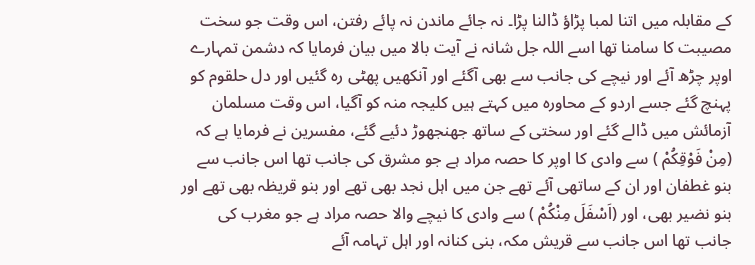کے مقابلہ میں اتنا لمبا پڑاؤ ڈالنا پڑا۔ نہ جائے ماندن نہ پائے رفتن، اس وقت جو سخت مصیبت کا سامنا تھا اسے اللہ جل شانہ نے آیت بالا میں بیان فرمایا کہ دشمن تمہارے اوپر چڑھ آئے اور نیچے کی جانب سے بھی آگئے اور آنکھیں پھٹی رہ گئیں اور دل حلقوم کو پہنچ گئے جسے اردو کے محاورہ میں کہتے ہیں کلیجہ منہ کو آگیا، اس وقت مسلمان آزمائش میں ڈالے گئے اور سختی کے ساتھ جھنجھوڑ دئیے گئے، مفسرین نے فرمایا ہے کہ (مِنْ فَوْقِکُمْ ) سے وادی کا اوپر کا حصہ مراد ہے جو مشرق کی جانب تھا اس جانب سے بنو غطفان اور ان کے ساتھی آئے تھے جن میں اہل نجد بھی تھے اور بنو قریظہ بھی تھے اور بنو نضیر بھی، اور (اَسْفَلَ مِنْکُمْ ) سے وادی کا نیچے والا حصہ مراد ہے جو مغرب کی جانب تھا اس جانب سے قریش مکہ، بنی کنانہ اور اہل تہامہ آئے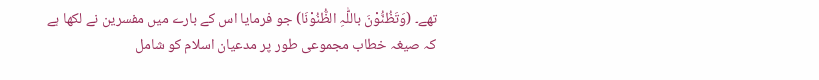تھے۔ (وَتَظُنُّوْنَ باللّٰہِ الظُّنُوْنَا) جو فرمایا اس کے بارے میں مفسرین نے لکھا ہے کہ صیغہ خطاب مجموعی طور پر مدعیان اسلام کو شامل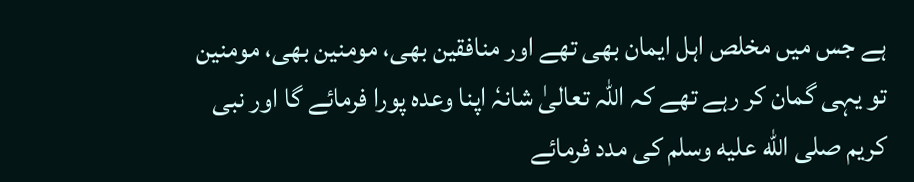ہے جس میں مخلص اہل ایمان بھی تھے اور منافقین بھی، مومنین بھی، مومنین تو یہی گمان کر رہے تھے کہ اللہ تعالیٰ شانہٗ اپنا وعدہ پورا فرمائے گا اور نبی کریم صلى الله عليه وسلم کی مدد فرمائے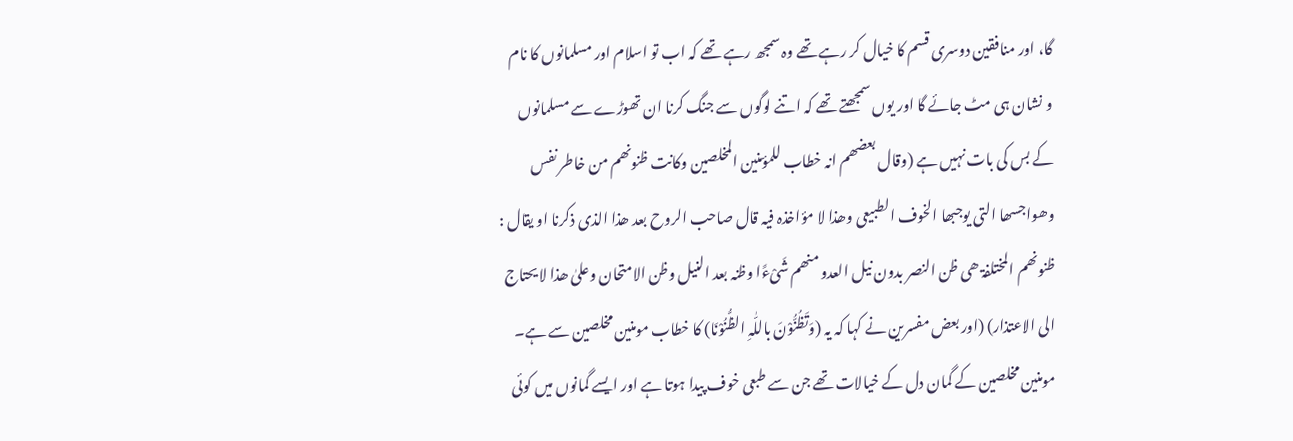گا، اور منافقین دوسری قسم کا خیال کر رہے تھے وہ سمجھ رہے تھے کہ اب تو اسلام اور مسلمانوں کا نام و نشان ہی مٹ جائے گا اور یوں سمجھتے تھے کہ اتنے لوگوں سے جنگ کرنا ان تھوڑے سے مسلمانوں کے بس کی بات نہیں ہے (وقال بعضھم انہ خطاب للمؤمنین المخلصین وکانت ظنونھم من خاطر نفس وھواجسھا التی یوجبھا الخوف الطبیعی وھذا لا مؤاخذہ فیہ قال صاحب الروح بعد ھذا الذی ذکرنا او یقال : ظنونھم المختلفۃ ھی ظن النصر بدون نیل العدو منھم شَیْءًا وظنہ بعد النیل وظن الامتحان وعلیٰ ھذا لا یحتاج الی الاعتذار) (اور بعض مفسرین نے کہا کہ یہ (وَتَظُنُّوْنَ باللّٰہِ الظُّنُوْنَا) کا خطاب مومنین مخلصین سے ہے۔ مومنین مخلصین کے گمان دل کے خیالات تھے جن سے طبعی خوف پیدا ہوتا ہے اور ایسے گمانوں میں کوئی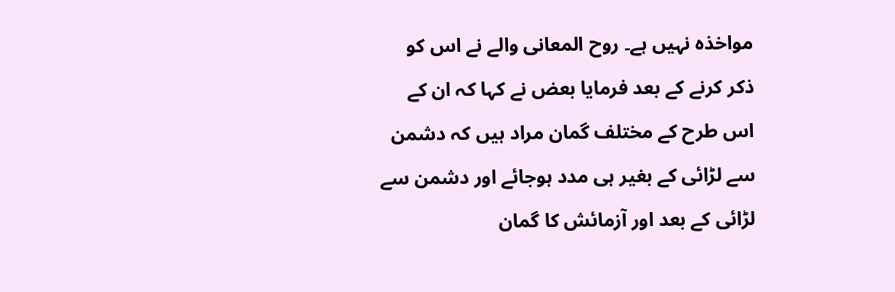مواخذہ نہیں ہے۔ روح المعانی والے نے اس کو ذکر کرنے کے بعد فرمایا بعض نے کہا کہ ان کے اس طرح کے مختلف گمان مراد ہیں کہ دشمن سے لڑائی کے بغیر ہی مدد ہوجائے اور دشمن سے لڑائی کے بعد اور آزمائش کا گمان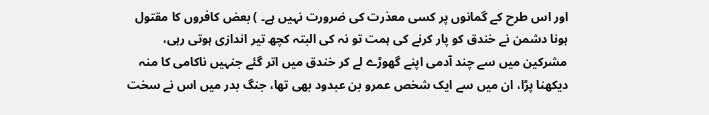اور اس طرح کے گمانوں پر کسی معذرت کی ضرورت نہیں ہے۔ ) بعض کافروں کا مقتول ہونا دشمن نے خندق کو پار کرنے کی ہمت تو نہ کی البتہ کچھ تیر اندازی ہوتی رہی، مشرکین میں سے چند آدمی اپنے گھوڑے لے کر خندق میں اتر گئے جنہیں ناکامی کا منہ دیکھنا پڑا، ان میں سے ایک شخص عمرو بن عبدود بھی تھا، جنگ بدر میں اس نے سخت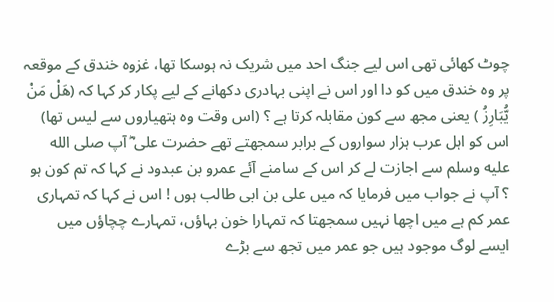چوٹ کھائی تھی اس لیے جنگ احد میں شریک نہ ہوسکا تھا، غزوہ خندق کے موقعہ پر وہ خندق میں کو دا اور اس نے اپنی بہادری دکھانے کے لیے پکار کر کہا کہ (ھَلْ مَنْ یُّبَارِزُ ) یعنی مجھ سے کون مقابلہ کرتا ہے ؟ (اس وقت وہ ہتھیاروں سے لیس تھا) اس کو اہل عرب ہزار سواروں کے برابر سمجھتے تھے حضرت علی ؓ آپ صلى الله عليه وسلم سے اجازت لے کر اس کے سامنے آئے عمرو بن عبدود نے کہا کہ تم کون ہو ؟ آپ نے جواب میں فرمایا کہ میں علی بن ابی طالب ہوں ! اس نے کہا کہ تمہاری عمر کم ہے میں اچھا نہیں سمجھتا کہ تمہارا خون بہاؤں، تمہارے چچاؤں میں ایسے لوگ موجود ہیں جو عمر میں تجھ سے بڑے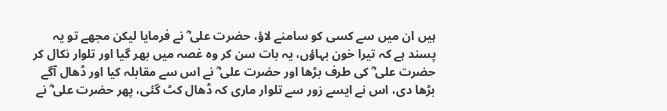ہیں ان میں سے کسی کو سامنے لاؤ، حضرت علی ؓ نے فرمایا لیکن مجھے تو یہ پسند ہے کہ تیرا خون بہاؤں، یہ بات سن کر وہ غصہ میں بھر گیا اور تلوار نکال کر حضرت علی ؓ کی طرف بڑھا اور حضرت علی ؓ نے اس سے مقابلہ کیا اور ڈھال آگے بڑھا دی، اس نے ایسے زور سے تلوار ماری کہ ڈھال کٹ گئی، پھر حضرت علی ؓ نے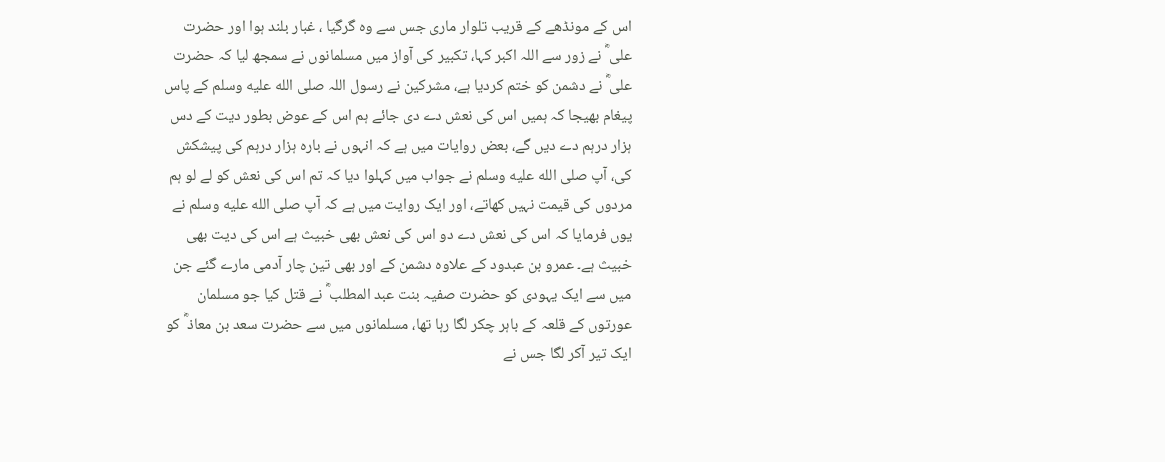اس کے مونڈھے کے قریب تلوار ماری جس سے وہ گرگیا ، غبار بلند ہوا اور حضرت علی ؓ نے زور سے اللہ اکبر کہا، تکبیر کی آواز میں مسلمانوں نے سمجھ لیا کہ حضرت علی ؓ نے دشمن کو ختم کردیا ہے، مشرکین نے رسول اللہ صلى الله عليه وسلم کے پاس پیغام بھیجا کہ ہمیں اس کی نعش دے دی جائے ہم اس کے عوض بطور دیت کے دس ہزار درہم دے دیں گے، بعض روایات میں ہے کہ انہوں نے بارہ ہزار درہم کی پیشکش کی، آپ صلى الله عليه وسلم نے جواب میں کہلوا دیا کہ تم اس کی نعش کو لے لو ہم مردوں کی قیمت نہیں کھاتے، اور ایک روایت میں ہے کہ آپ صلى الله عليه وسلم نے یوں فرمایا کہ اس کی نعش دے دو اس کی نعش بھی خبیث ہے اس کی دیت بھی خبیث ہے۔ عمرو بن عبدود کے علاوہ دشمن کے اور بھی تین چار آدمی مارے گئے جن میں سے ایک یہودی کو حضرت صفیہ بنت عبد المطلب ؓ نے قتل کیا جو مسلمان عورتوں کے قلعہ کے باہر چکر لگا رہا تھا، مسلمانوں میں سے حضرت سعد بن معاذ ؓ کو ایک تیر آکر لگا جس نے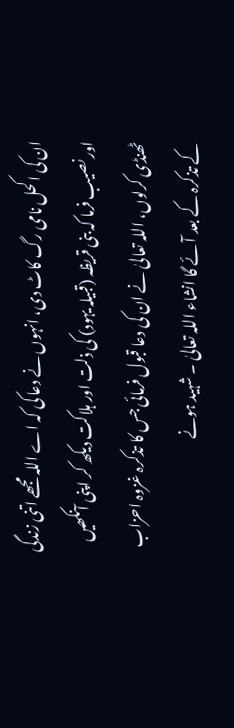ان کی اکحل نامی رگ کاٹ دی، انہوں نے دعا کی کہ اے اللہ مجھے اتنی زندگی اور نصیب فرما کہ بنی قریظہ (قبیلہ یہود) کی ذلت اور ہلاکت دیکھ کر اپنی آنکھیں ٹھنڈی کرلوں، اللہ تعالیٰ نے ان کی دعا قبول فرمائی جس کا تذکرہ غزوہ احزاب کے تذکرہ کے بعد آئے گا انشاء اللہ تعالیٰ ۔ شہید ہونے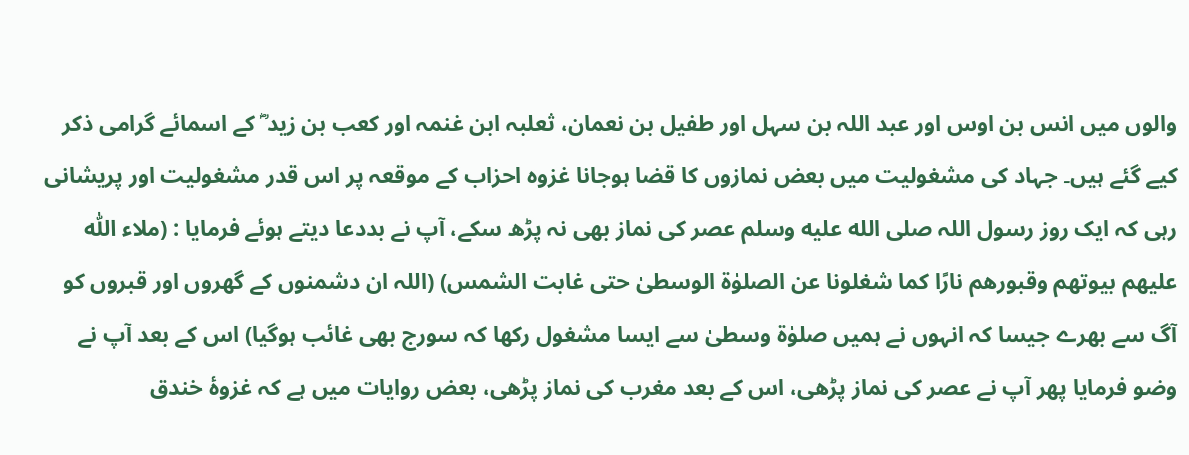والوں میں انس بن اوس اور عبد اللہ بن سہل اور طفیل بن نعمان، ثعلبہ ابن غنمہ اور کعب بن زید ؓ کے اسمائے گرامی ذکر کیے گئے ہیں۔ جہاد کی مشغولیت میں بعض نمازوں کا قضا ہوجانا غزوہ احزاب کے موقعہ پر اس قدر مشغولیت اور پریشانی رہی کہ ایک روز رسول اللہ صلى الله عليه وسلم عصر کی نماز بھی نہ پڑھ سکے، آپ نے بددعا دیتے ہوئے فرمایا : (ملاء اللّٰہ علیھم بیوتھم وقبورھم نارًا کما شغلونا عن الصلوٰۃ الوسطیٰ حتی غابت الشمس) (اللہ ان دشمنوں کے گھروں اور قبروں کو آگ سے بھرے جیسا کہ انہوں نے ہمیں صلوٰۃ وسطیٰ سے ایسا مشغول رکھا کہ سورج بھی غائب ہوگیا) اس کے بعد آپ نے وضو فرمایا پھر آپ نے عصر کی نماز پڑھی، اس کے بعد مغرب کی نماز پڑھی، بعض روایات میں ہے کہ غزوۂ خندق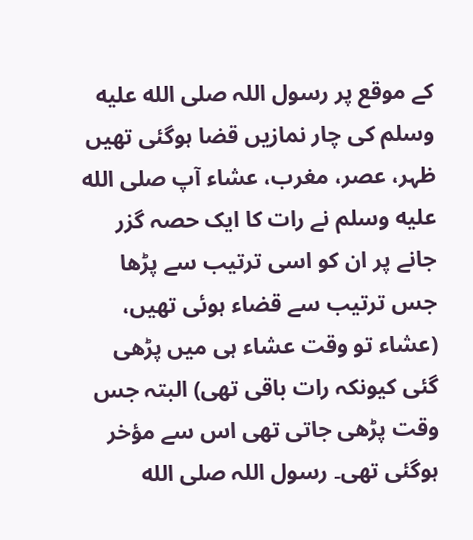کے موقع پر رسول اللہ صلى الله عليه وسلم کی چار نمازیں قضا ہوگئی تھیں ظہر، عصر، مغرب، عشاء آپ صلى الله عليه وسلم نے رات کا ایک حصہ گزر جانے پر ان کو اسی ترتیب سے پڑھا جس ترتیب سے قضاء ہوئی تھیں، (عشاء تو وقت عشاء ہی میں پڑھی گئی کیونکہ رات باقی تھی) البتہ جس وقت پڑھی جاتی تھی اس سے مؤخر ہوگئی تھی۔ رسول اللہ صلى الله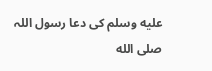عليه وسلم کی دعا رسول اللہ صلى الله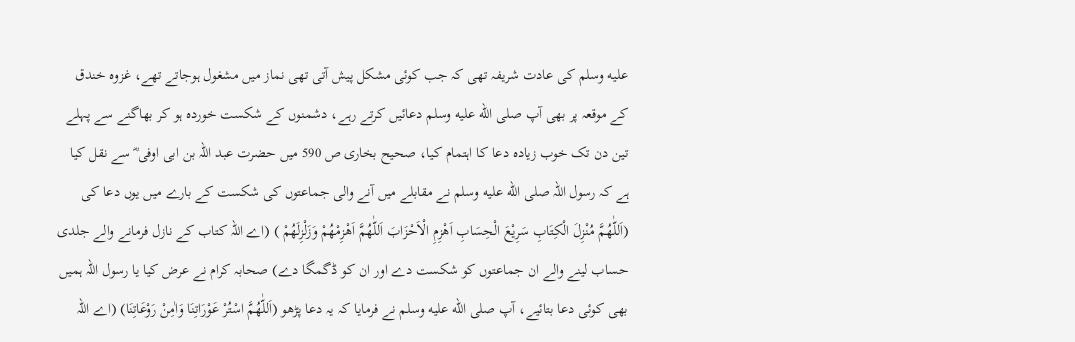عليه وسلم کی عادت شریفہ تھی کہ جب کوئی مشکل پیش آتی تھی نماز میں مشغول ہوجاتے تھے، غزوہ خندق کے موقعہ پر بھی آپ صلى الله عليه وسلم دعائیں کرتے رہے، دشمنوں کے شکست خوردہ ہو کر بھاگنے سے پہلے تین دن تک خوب زیادہ دعا کا اہتمام کیا، صحیح بخاری ص 590 میں حضرت عبد اللہ بن ابی اوفی ؓ سے نقل کیا ہے کہ رسول اللہ صلى الله عليه وسلم نے مقابلے میں آنے والی جماعتوں کی شکست کے بارے میں یوں دعا کی (اَللّٰھُمَّ مُنْزِلَ الْکِتَابِ سَرِیْعَ الْحِسَابِ اَھْزِمِ الْاَحْزَابَ اَللّٰھُمَّ اَھْزِمْھُمْ وَزَلْزِلَھُمْ ) (اے اللہ کتاب کے نازل فرمانے والے جلدی حساب لینے والے ان جماعتوں کو شکست دے اور ان کو ڈگمگا دے) صحابہ کرام نے عرض کیا یا رسول اللہ ہمیں بھی کوئی دعا بتائیے، آپ صلى الله عليه وسلم نے فرمایا کہ یہ دعا پڑھو (اَللّٰھُمَّ اسْتُرْ عَوْرَاتِنَا وَاٰمِنْ رَوْعَاتِنَا) (اے اللہ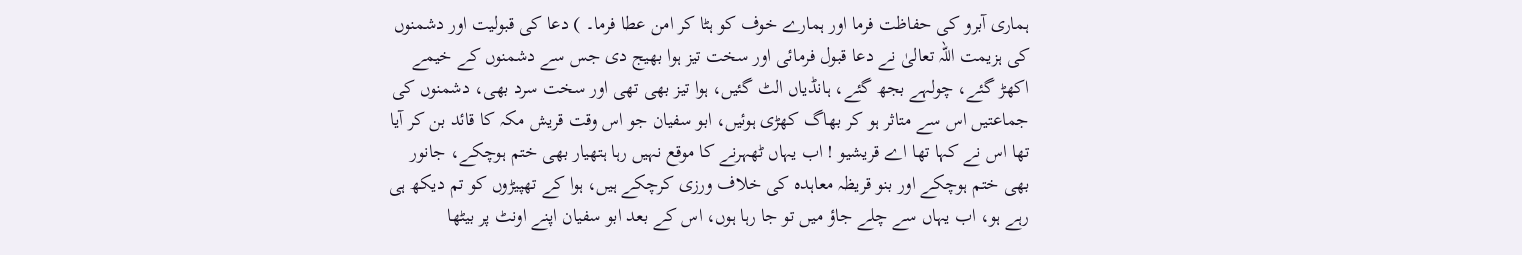ہماری آبرو کی حفاظت فرما اور ہمارے خوف کو ہٹا کر امن عطا فرما۔ ) دعا کی قبولیت اور دشمنوں کی ہزیمت اللہ تعالیٰ نے دعا قبول فرمائی اور سخت تیز ہوا بھیج دی جس سے دشمنوں کے خیمے اکھڑ گئے، چولہے بجھ گئے، ہانڈیاں الٹ گئیں، ہوا تیز بھی تھی اور سخت سرد بھی، دشمنوں کی جماعتیں اس سے متاثر ہو کر بھاگ کھڑی ہوئیں، ابو سفیان جو اس وقت قریش مکہ کا قائد بن کر آیا تھا اس نے کہا تھا اے قریشیو ! اب یہاں ٹھہرنے کا موقع نہیں رہا ہتھیار بھی ختم ہوچکے، جانور بھی ختم ہوچکے اور بنو قریظہ معاہدہ کی خلاف ورزی کرچکے ہیں، ہوا کے تھپیڑوں کو تم دیکھ ہی رہے ہو، اب یہاں سے چلے جاؤ میں تو جا رہا ہوں، اس کے بعد ابو سفیان اپنے اونٹ پر بیٹھا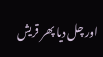اور چل دیا پھر قریش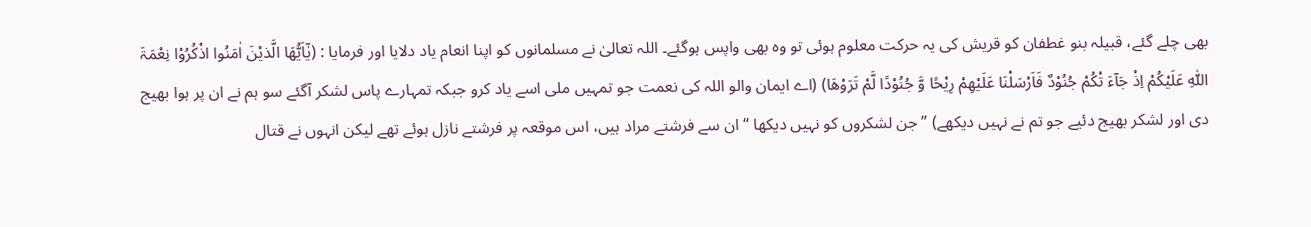بھی چلے گئے، قبیلہ بنو غطفان کو قریش کی یہ حرکت معلوم ہوئی تو وہ بھی واپس ہوگئے۔ اللہ تعالیٰ نے مسلمانوں کو اپنا انعام یاد دلایا اور فرمایا : (یٰٓاَیُّھَا الَّذیْنَ اٰمَنُوا اذْکُرُوْا نِعْمَۃَ اللّٰہِ عَلَیْکُمْ اِذْ جَآءَ تْکُمْ جُنُوْدٌ فَاَرْسَلْنَا عَلَیْھِمْ رِیْحًا وَّ جُنُوْدًا لَّمْ تَرَوْھَا) (اے ایمان والو اللہ کی نعمت جو تمہیں ملی اسے یاد کرو جبکہ تمہارے پاس لشکر آگئے سو ہم نے ان پر ہوا بھیج دی اور لشکر بھیج دئیے جو تم نے نہیں دیکھے) ” جن لشکروں کو نہیں دیکھا “ ان سے فرشتے مراد ہیں، اس موقعہ پر فرشتے نازل ہوئے تھے لیکن انہوں نے قتال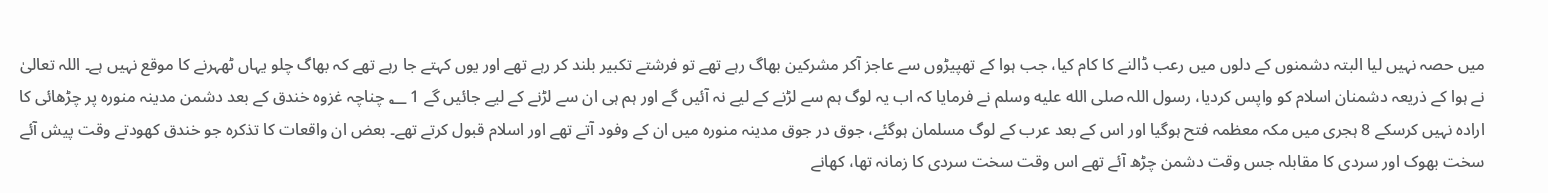میں حصہ نہیں لیا البتہ دشمنوں کے دلوں میں رعب ڈالنے کا کام کیا، جب ہوا کے تھپیڑوں سے عاجز آکر مشرکین بھاگ رہے تھے تو فرشتے تکبیر بلند کر رہے تھے اور یوں کہتے جا رہے تھے کہ بھاگ چلو یہاں ٹھہرنے کا موقع نہیں ہے۔ اللہ تعالیٰ نے ہوا کے ذریعہ دشمنان اسلام کو واپس کردیا، رسول اللہ صلى الله عليه وسلم نے فرمایا کہ اب یہ لوگ ہم سے لڑنے کے لیے نہ آئیں گے اور ہم ہی ان سے لڑنے کے لیے جائیں گے 1 ؂ چناچہ غزوہ خندق کے بعد دشمن مدینہ منورہ پر چڑھائی کا ارادہ نہیں کرسکے 8 ہجری میں مکہ معظمہ فتح ہوگیا اور اس کے بعد عرب کے لوگ مسلمان ہوگئے، جوق در جوق مدینہ منورہ میں ان کے وفود آتے تھے اور اسلام قبول کرتے تھے۔ بعض ان واقعات کا تذکرہ جو خندق کھودتے وقت پیش آئے سخت بھوک اور سردی کا مقابلہ جس وقت دشمن چڑھ آئے تھے اس وقت سخت سردی کا زمانہ تھا، کھانے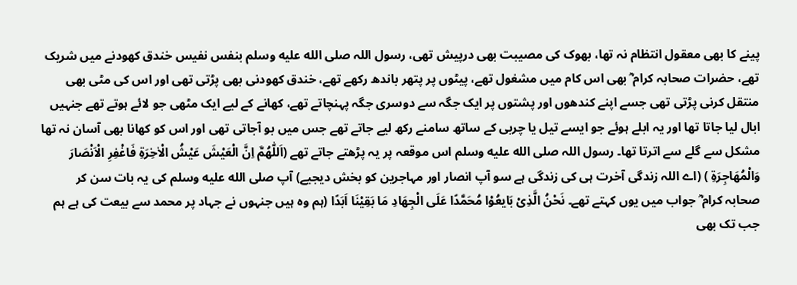پینے کا بھی معقول انتظام نہ تھا، بھوک کی مصیبت بھی درپیش تھی، رسول اللہ صلى الله عليه وسلم بنفس نفیس خندق کھودنے میں شریک تھے، حضرات صحابہ کرام ؓ بھی اس کام میں مشغول تھے، پیٹوں پر پتھر باندھ رکھے تھے، خندق کھودنی بھی پڑتی تھی اور اس کی مٹی بھی منتقل کرنی پڑتی تھی جسے اپنے کندھوں اور پشتوں پر ایک جگہ سے دوسری جگہ پہنچاتے تھے، کھانے کے لیے ایک مٹھی جو لائے ہوتے تھے جنہیں ابال لیا جاتا تھا اور یہ ابلے ہوئے جو ایسے تیل یا چربی کے ساتھ سامنے رکھ لیے جاتے تھے جس میں بو آجاتی تھی اور اس کو کھانا بھی آسان نہ تھا مشکل سے گلے سے اترتا تھا۔ رسول اللہ صلى الله عليه وسلم اس موقعہ پر یہ پڑھتے جاتے تھے (اَللّٰھُمَّ اِنَّ الْعَیْشَ عَیْشُ الْاٰخِرَۃِ فَاغْفِرِ الْاَنْصَارَ وَالْمُھَاجِرَۃِ ) (اے اللہ زندگی آخرت ہی کی زندگی ہے سو آپ انصار اور مہاجرین کو بخش دیجیے) آپ صلى الله عليه وسلم کی یہ بات سن کر صحابہ کرام ؓ جواب میں یوں کہتے تھے۔ نَحْنُ الَّذِیْ بَایعُوْا مُحَمَّدًا عَلَی الْجِھَادِ مَا بَقِیْنَا اَبَدًا (ہم وہ ہیں جنہوں نے جہاد پر محمد سے بیعت کی ہے ہم جب تک بھی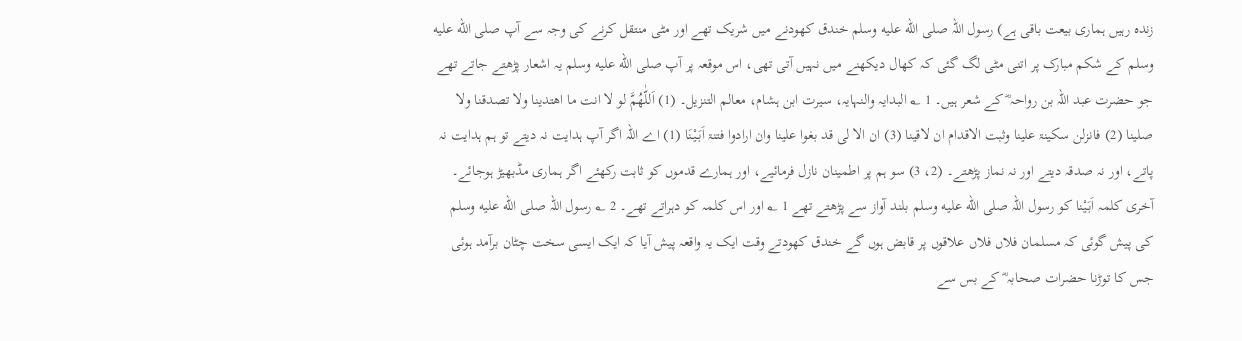زندہ رہیں ہماری بیعت باقی ہے) رسول اللہ صلى الله عليه وسلم خندق کھودنے میں شریک تھے اور مٹی منتقل کرنے کی وجہ سے آپ صلى الله عليه وسلم کے شکم مبارک پر اتنی مٹی لگ گئی کہ کھال دیکھنے میں نہیں آتی تھی، اس موقعہ پر آپ صلى الله عليه وسلم یہ اشعار پڑھتے جاتے تھے جو حضرت عبد اللہ بن رواحہ ؓ کے شعر ہیں۔ 1 ؂ البدایہ والنہایہ، سیرت ابن ہشام، معالم التنزیل۔ (1) اَللّٰھُمَّ لو لا انت ما اھتدینا ولا تصدقنا ولا صلینا (2) فانزلن سکینۃ علینا وثبت الاقدام ان لاقینا (3) ان الا لی قد بغوا علینا وان ارادوا فتنۃ اَبَیْنَا (1) اے اللہ اگر آپ ہدایت نہ دیتے تو ہم ہدایت نہ پاتے، اور نہ صدقہ دیتے اور نہ نماز پڑھتے۔ (2، 3) سو ہم پر اطمینان نازل فرمائیے، اور ہمارے قدموں کو ثابت رکھئے اگر ہماری مڈبھیڑ ہوجائے۔ آخری کلمہ اَبَیْنا کو رسول اللہ صلى الله عليه وسلم بلند آواز سے پڑھتے تھے 1 ؂ اور اس کلمہ کو دہراتے تھے۔ 2 ؂ رسول اللہ صلى الله عليه وسلم کی پیش گوئی کہ مسلمان فلاں فلاں علاقوں پر قابض ہوں گے خندق کھودتے وقت ایک یہ واقعہ پیش آیا کہ ایک ایسی سخت چٹان برآمد ہوئی جس کا توڑنا حضرات صحابہ ؓ کے بس سے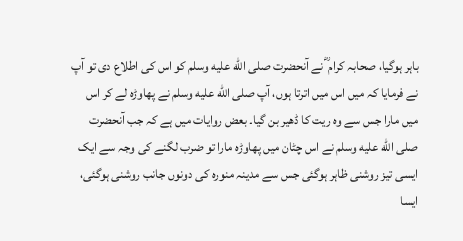باہر ہوگیا، صحابہ کرام ؓ نے آنحضرت صلى الله عليه وسلم کو اس کی اطلاع دی تو آپ نے فرمایا کہ میں اس میں اترتا ہوں، آپ صلى الله عليه وسلم نے پھاوڑہ لے کر اس میں مارا جس سے وہ ریت کا ڈھیر بن گیا۔ بعض روایات میں ہے کہ جب آنحضرت صلى الله عليه وسلم نے اس چٹان میں پھاوڑہ مارا تو ضرب لگنے کی وجہ سے ایک ایسی تیز روشنی ظاہر ہوگئی جس سے مدینہ منورہ کی دونوں جانب روشنی ہوگئی، ایسا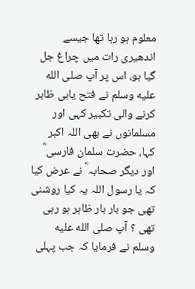معلوم ہو رہا تھا جیسے اندھیری رات میں چراغ جل گیا ہو، اس پر آپ صلى الله عليه وسلم نے فتح یابی ظاہر کرنے والی تکبیر کہی اور مسلمانوں نے بھی اللہ اکبر کہا، حضرت سلمان فارسی ؓ اور دیگر صحابہ ؓ نے عرض کیا کہ یا رسول اللہ یہ کیا روشنی تھی جو بار بار ظاہر ہو رہی تھی ؟ آپ صلى الله عليه وسلم نے فرمایا کہ جب پہلی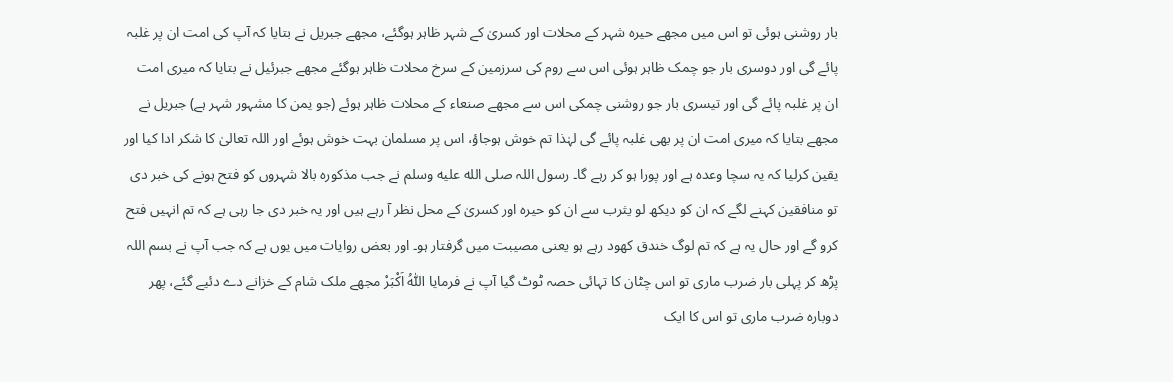بار روشنی ہوئی تو اس میں مجھے حیرہ شہر کے محلات اور کسریٰ کے شہر ظاہر ہوگئے، مجھے جبریل نے بتایا کہ آپ کی امت ان پر غلبہ پائے گی اور دوسری بار جو چمک ظاہر ہوئی اس سے روم کی سرزمین کے سرخ محلات ظاہر ہوگئے مجھے جبرئیل نے بتایا کہ میری امت ان پر غلبہ پائے گی اور تیسری بار جو روشنی چمکی اس سے مجھے صنعاء کے محلات ظاہر ہوئے (جو یمن کا مشہور شہر ہے) جبریل نے مجھے بتایا کہ میری امت ان پر بھی غلبہ پائے گی لہٰذا تم خوش ہوجاؤ، اس پر مسلمان بہت خوش ہوئے اور اللہ تعالیٰ کا شکر ادا کیا اور یقین کرلیا کہ یہ سچا وعدہ ہے اور پورا ہو کر رہے گا۔ رسول اللہ صلى الله عليه وسلم نے جب مذکورہ بالا شہروں کو فتح ہونے کی خبر دی تو منافقین کہنے لگے کہ ان کو دیکھ لو یثرب سے ان کو حیرہ اور کسریٰ کے محل نظر آ رہے ہیں اور یہ خبر دی جا رہی ہے کہ تم انہیں فتح کرو گے اور حال یہ ہے کہ تم لوگ خندق کھود رہے ہو یعنی مصیبت میں گرفتار ہو۔ اور بعض روایات میں یوں ہے کہ جب آپ نے بسم اللہ پڑھ کر پہلی بار ضرب ماری تو اس چٹان کا تہائی حصہ ٹوٹ گیا آپ نے فرمایا اللّٰہُ اَکْبَرْ مجھے ملک شام کے خزانے دے دئیے گئے، پھر دوبارہ ضرب ماری تو اس کا ایک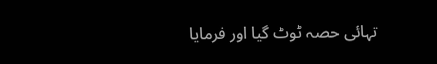تہائی حصہ ٹوٹ گیا اور فرمایا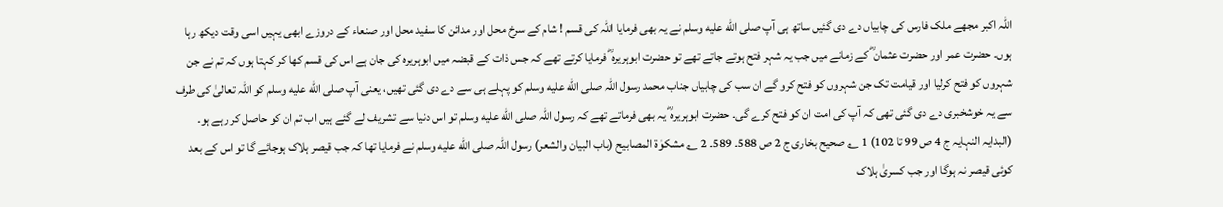اللہ اکبر مجھے ملک فارس کی چابیاں دے دی گئیں ساتھ ہی آپ صلى الله عليه وسلم نے یہ بھی فرمایا اللہ کی قسم ! شام کے سرخ محل اور مدائن کا سفید محل اور صنعاء کے دروزے ابھی یہیں اسی وقت دیکھ رہا ہوں۔ حضرت عمر اور حضرت عثمان ؓ کے زمانے میں جب یہ شہر فتح ہوتے جاتے تھے تو حضرت ابوہریرہ ؓ فرمایا کرتے تھے کہ جس ذات کے قبضہ میں ابوہریرہ کی جان ہے اس کی قسم کھا کر کہتا ہوں کہ تم نے جن شہروں کو فتح کرلیا اور قیامت تک جن شہروں کو فتح کرو گے ان سب کی چابیاں جناب محمد رسول اللہ صلى الله عليه وسلم کو پہلے ہی سے دے دی گئی تھیں، یعنی آپ صلى الله عليه وسلم کو اللہ تعالیٰ کی طرف سے یہ خوشخبری دے دی گئی تھی کہ آپ کی امت ان کو فتح کرے گی۔ حضرت ابوہریرہ ؓ یہ بھی فرماتے تھے کہ رسول اللہ صلى الله عليه وسلم تو اس دنیا سے تشریف لے گئے ہیں اب تم ان کو حاصل کر رہے ہو۔ (البدایہ النہایہ ج 4 ص 99 تا 102) 1 ؂ صحیح بخاری ج 2 ص 588۔ 589۔ 2 ؂ مشکوٰۃ المصابیح (باب البیان والشعر) رسول اللہ صلى الله عليه وسلم نے فرمایا تھا کہ جب قیصر ہلاک ہوجائے گا تو اس کے بعد کوئی قیصر نہ ہوگا اور جب کسریٰ ہلاک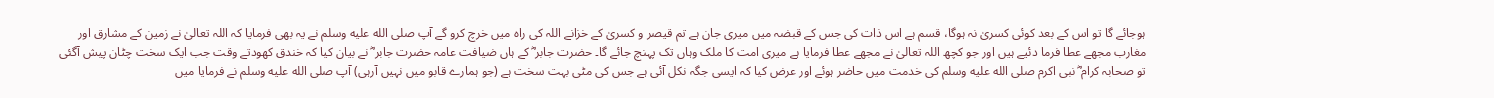ہوجائے گا تو اس کے بعد کوئی کسریٰ نہ ہوگا، قسم ہے اس ذات کی جس کے قبضہ میں میری جان ہے تم قیصر و کسریٰ کے خزانے اللہ کی راہ میں خرچ کرو گے آپ صلى الله عليه وسلم نے یہ بھی فرمایا کہ اللہ تعالیٰ نے زمین کے مشارق اور مغارب مجھے عطا فرما دئیے ہیں اور جو کچھ اللہ تعالیٰ نے مجھے عطا فرمایا ہے میری امت کا ملک وہاں تک پہنچ جائے گا۔ حضرت جابر ؓ کے ہاں ضیافت عامہ حضرت جابر ؓ نے بیان کیا کہ خندق کھودتے وقت جب ایک سخت چٹان پیش آگئی تو صحابہ کرام ؓ نبی اکرم صلى الله عليه وسلم کی خدمت میں حاضر ہوئے اور عرض کیا کہ ایسی جگہ نکل آئی ہے جس کی مٹی بہت سخت ہے (جو ہمارے قابو میں نہیں آرہی) آپ صلى الله عليه وسلم نے فرمایا میں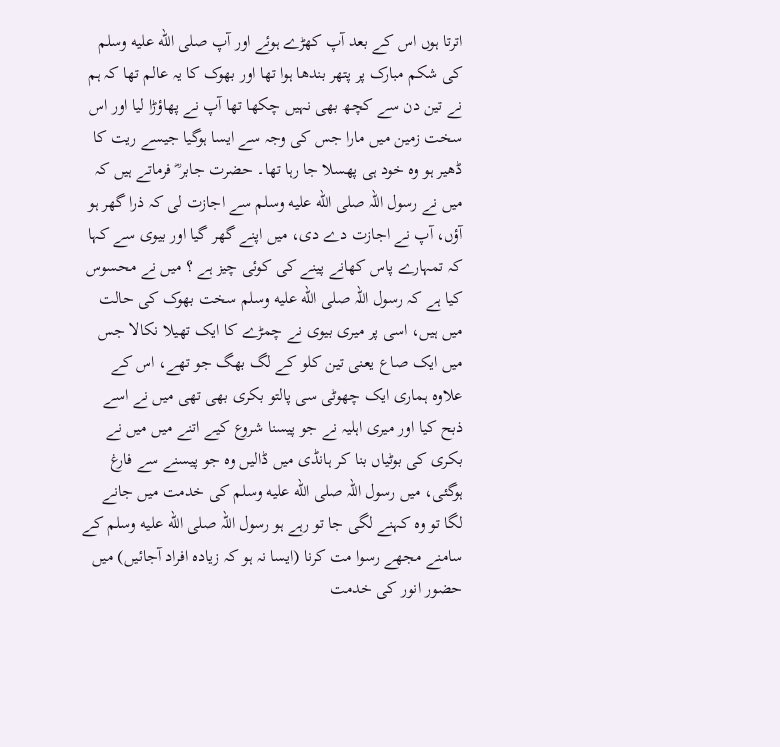اترتا ہوں اس کے بعد آپ کھڑے ہوئے اور آپ صلى الله عليه وسلم کی شکم مبارک پر پتھر بندھا ہوا تھا اور بھوک کا یہ عالم تھا کہ ہم نے تین دن سے کچھ بھی نہیں چکھا تھا آپ نے پھاؤڑا لیا اور اس سخت زمین میں مارا جس کی وجہ سے ایسا ہوگیا جیسے ریت کا ڈھیر ہو وہ خود ہی پھسلا جا رہا تھا۔ حضرت جابر ؓ فرماتے ہیں کہ میں نے رسول اللہ صلى الله عليه وسلم سے اجازت لی کہ ذرا گھر ہو آؤں، آپ نے اجازت دے دی، میں اپنے گھر گیا اور بیوی سے کہا کہ تمہارے پاس کھانے پینے کی کوئی چیز ہے ؟ میں نے محسوس کیا ہے کہ رسول اللہ صلى الله عليه وسلم سخت بھوک کی حالت میں ہیں، اسی پر میری بیوی نے چمڑے کا ایک تھیلا نکالا جس میں ایک صاع یعنی تین کلو کے لگ بھگ جو تھے، اس کے علاوہ ہماری ایک چھوٹی سی پالتو بکری بھی تھی میں نے اسے ذبح کیا اور میری اہلیہ نے جو پیسنا شروع کیے اتنے میں میں نے بکری کی بوٹیاں بنا کر ہانڈی میں ڈالیں وہ جو پیسنے سے فارغ ہوگئی، میں رسول اللہ صلى الله عليه وسلم کی خدمت میں جانے لگا تو وہ کہنے لگی جا تو رہے ہو رسول اللہ صلى الله عليه وسلم کے سامنے مجھے رسوا مت کرنا (ایسا نہ ہو کہ زیادہ افراد آجائیں) میں حضور انور کی خدمت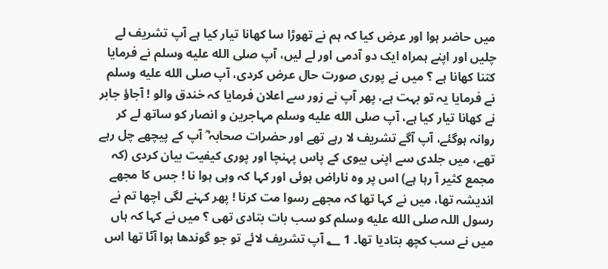میں حاضر ہوا اور عرض کیا کہ ہم نے تھوڑا سا کھانا تیار کیا ہے آپ تشریف لے چلیں اور اپنے ہمراہ ایک دو آدمی اور لے لیں، آپ صلى الله عليه وسلم نے فرمایا کتنا کھانا ہے ؟ میں نے پوری صورت حال عرض کردی، آپ صلى الله عليه وسلم نے فرمایا یہ تو بہت ہے، پھر آپ نے زور سے اعلان فرمایا کہ خندق والو ! آجاؤ جابر نے کھانا تیار کیا ہے، آپ صلى الله عليه وسلم مہاجرین و انصار کو ساتھ لے کر روانہ ہوگئے، آپ آگے تشریف لا رہے تھے اور حضرات صحابہ ؓ آپ کے پیچھے چل رہے تھے، میں جلدی سے اپنی بیوی کے پاس پہنچا اور پوری کیفیت بیان کردی (کہ مجمع کثیر آ رہا ہے) اس پر وہ ناراض ہوئی اور کہا کہ وہی ہوا نا ! جس کا مجھے اندیشہ تھا، میں نے کہا تھا کہ مجھے رسوا مت کرنا ! پھر کہنے لگی اچھا تم نے رسول اللہ صلى الله عليه وسلم کو سب بات بتادی تھی ؟ میں نے کہا کہ ہاں میں نے سب کچھ بتادیا تھا۔ 1 ؂ آپ تشریف لائے تو جو گوندھا ہوا آٹا تھا اس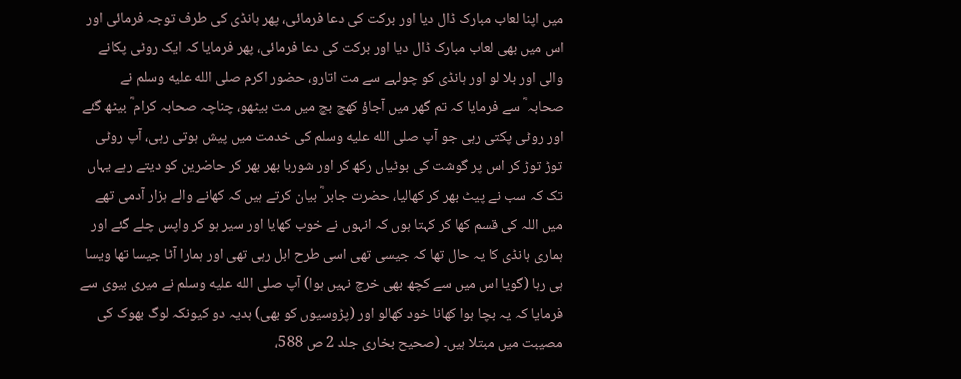میں اپنا لعاب مبارک ڈال دیا اور برکت کی دعا فرمائی، پھر ہانڈی کی طرف توجہ فرمائی اور اس میں بھی لعاب مبارک ڈال دیا اور برکت کی دعا فرمائی، پھر فرمایا کہ ایک روٹی پکانے والی اور بلا لو اور ہانڈی کو چولہے سے مت اتارو، حضور اکرم صلى الله عليه وسلم نے صحابہ ؓ سے فرمایا کہ تم گھر میں آجاؤ کھچ بچ میں مت بیٹھو، چناچہ صحابہ کرام ؓ بیٹھ گئے اور روٹی پکتی رہی جو آپ صلى الله عليه وسلم کی خدمت میں پیش ہوتی رہی، آپ روٹی توڑ توڑ کر اس پر گوشت کی بوٹیاں رکھ کر اور شوربا بھر بھر کر حاضرین کو دیتے رہے یہاں تک کہ سب نے پیٹ بھر کر کھالیا، حضرت جابر ؓ بیان کرتے ہیں کہ کھانے والے ہزار آدمی تھے میں اللہ کی قسم کھا کر کہتا ہوں کہ انہوں نے خوب کھایا اور سیر ہو کر واپس چلے گئے اور ہماری ہانڈی کا یہ حال تھا کہ جیسی تھی اسی طرح ابل رہی تھی اور ہمارا آٹا جیسا تھا ویسا ہی رہا (گویا اس میں سے کچھ بھی خرچ نہیں ہوا) آپ صلى الله عليه وسلم نے میری بیوی سے فرمایا کہ یہ بچا ہوا کھانا خود کھالو اور (پڑوسیوں کو بھی) ہدیہ دو کیونکہ لوگ بھوک کی مصیبت میں مبتلا ہیں۔ (صحیح بخاری جلد 2 ص 588،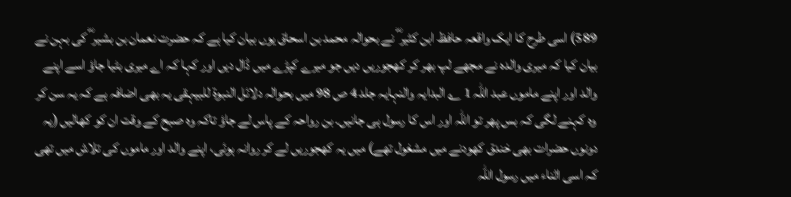589) اسی طرح کا ایک واقعہ حافظ ابن کثیر ؓ نے بحوالہ محمد بن اسحاق یوں بیان کیا ہے کہ حضرت نعمان بن بشیر ؓ کی بہن نے بیان کیا کہ میری والدہ نے مجھے لپ بھر کر کھجوریں دیں جو میرے کپڑے میں ڈال دیں اور کہا کہ اے میری بٹیا جاؤ اسے اپنے والد اور اپنے ماموں عبد اللہ 1 ؂ البدایہ والنہایہ جلد 4 ص 98 میں بحوالہ دلائل النبوۃ للبیہقی یہ بھی اضافہ ہے کہ یہ سن کر وہ کہنے لگی کہ بس پھر تو اللہ اور اس کا رسول ہی جانیں۔ بن رواحہ کے پاس لے جاؤ تاکہ وہ صبح کے وقت ان کو کھالیں (یہ دونوں حضرات بھی خندق کھودنے میں مشغول تھے) میں یہ کھجوریں لے کر روانہ ہوئی، اپنے والد اور ماموں کی تلاش میں تھی کہ اسی اثناء میں رسول اللہ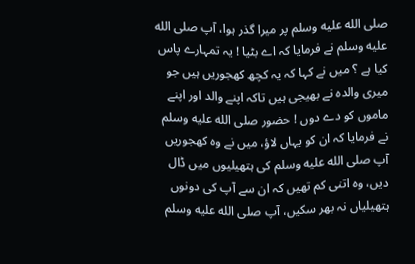صلى الله عليه وسلم پر میرا گذر ہوا، آپ صلى الله عليه وسلم نے فرمایا کہ اے بٹیا ! یہ تمہارے پاس کیا ہے ؟ میں نے کہا کہ یہ کچھ کھجوریں ہیں جو میری والدہ نے بھیجی ہیں تاکہ اپنے والد اور اپنے ماموں کو دے دوں ! حضور صلى الله عليه وسلم نے فرمایا کہ ان کو یہاں لاؤ، میں نے وہ کھجوریں آپ صلى الله عليه وسلم کی ہتھیلیوں میں ڈال دیں، وہ اتنی کم تھیں کہ ان سے آپ کی دونوں ہتھیلیاں نہ بھر سکیں، آپ صلى الله عليه وسلم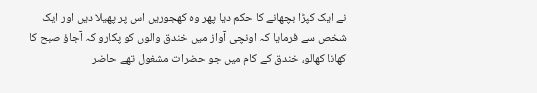نے ایک کپڑا بچھانے کا حکم دیا پھر وہ کھجوریں اس پر پھیلا دیں اور ایک شخص سے فرمایا کہ اونچی آواز میں خندق والوں کو پکارو کہ آجاؤ صبح کا کھانا کھالو، خندق کے کام میں جو حضرات مشغول تھے حاضر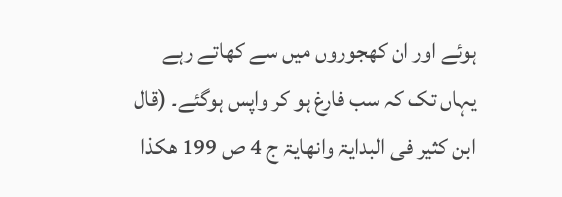ہوئے اور ان کھجوروں میں سے کھاتے رہے یہاں تک کہ سب فارغ ہو کر واپس ہوگئے۔ (قال ابن کثیر فی البدایۃ وانھایۃ ج 4 ص 199 ھکذا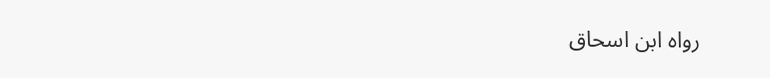رواہ ابن اسحاق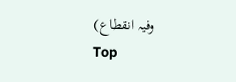وفیہ انقطاع)
Top